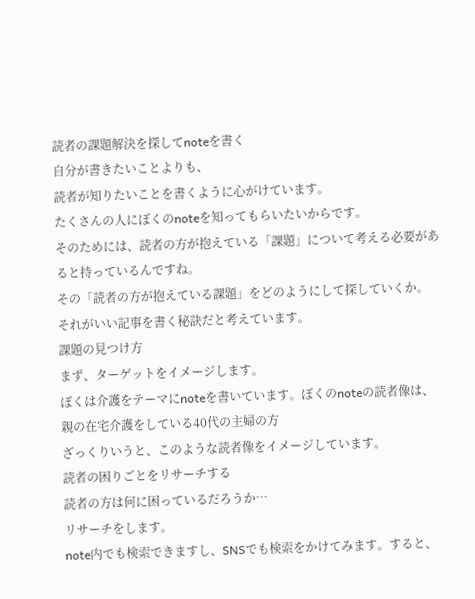読者の課題解決を探してnoteを書く
自分が書きたいことよりも、
読者が知りたいことを書くように心がけています。
たくさんの人にぼくのnoteを知ってもらいたいからです。
そのためには、読者の方が抱えている「課題」について考える必要があると持っているんですね。
その「読者の方が抱えている課題」をどのようにして探していくか。
それがいい記事を書く秘訣だと考えています。
課題の見つけ方
まず、ターゲットをイメージします。
ぼくは介護をテーマにnoteを書いています。ぼくのnoteの読者像は、
親の在宅介護をしている40代の主婦の方
ざっくりいうと、このような読者像をイメージしています。
読者の困りごとをリサーチする
読者の方は何に困っているだろうか…
リサーチをします。
note内でも検索できますし、SNSでも検索をかけてみます。すると、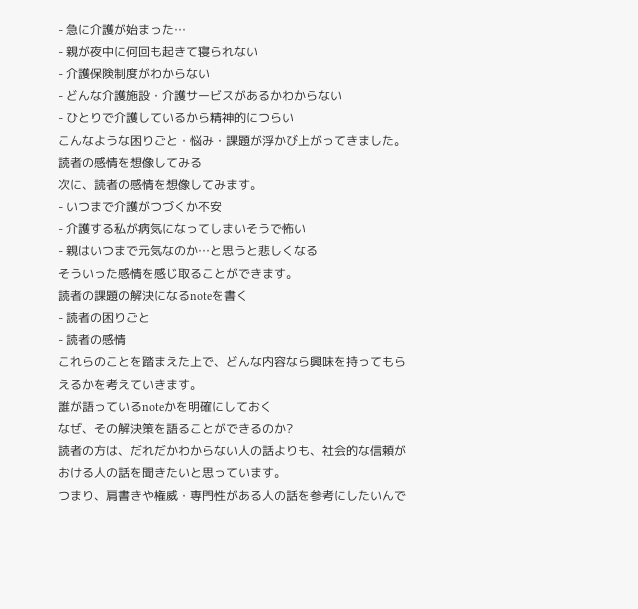- 急に介護が始まった…
- 親が夜中に何回も起きて寝られない
- 介護保険制度がわからない
- どんな介護施設・介護サービスがあるかわからない
- ひとりで介護しているから精神的につらい
こんなような困りごと・悩み・課題が浮かび上がってきました。
読者の感情を想像してみる
次に、読者の感情を想像してみます。
- いつまで介護がつづくか不安
- 介護する私が病気になってしまいそうで怖い
- 親はいつまで元気なのか…と思うと悲しくなる
そういった感情を感じ取ることができます。
読者の課題の解決になるnoteを書く
- 読者の困りごと
- 読者の感情
これらのことを踏まえた上で、どんな内容なら興味を持ってもらえるかを考えていきます。
誰が語っているnoteかを明確にしておく
なぜ、その解決策を語ることができるのか?
読者の方は、だれだかわからない人の話よりも、社会的な信頼がおける人の話を聞きたいと思っています。
つまり、肩書きや権威・専門性がある人の話を参考にしたいんで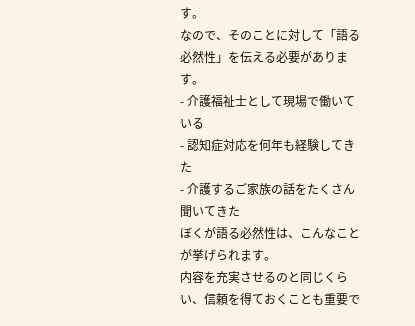す。
なので、そのことに対して「語る必然性」を伝える必要があります。
- 介護福祉士として現場で働いている
- 認知症対応を何年も経験してきた
- 介護するご家族の話をたくさん聞いてきた
ぼくが語る必然性は、こんなことが挙げられます。
内容を充実させるのと同じくらい、信頼を得ておくことも重要で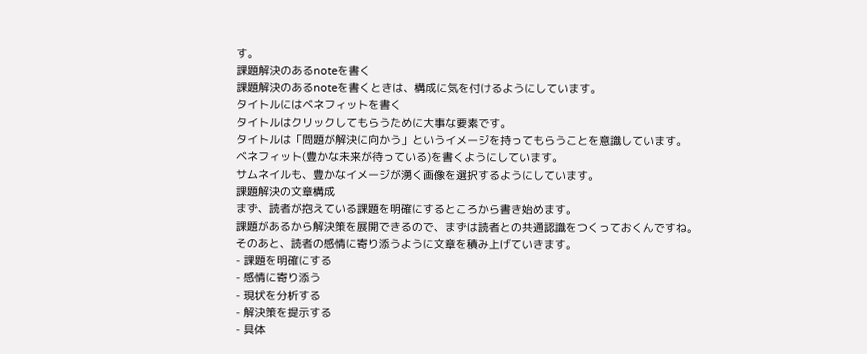す。
課題解決のあるnoteを書く
課題解決のあるnoteを書くときは、構成に気を付けるようにしています。
タイトルにはベネフィットを書く
タイトルはクリックしてもらうために大事な要素です。
タイトルは「問題が解決に向かう」というイメージを持ってもらうことを意識しています。
ベネフィット(豊かな未来が待っている)を書くようにしています。
サムネイルも、豊かなイメージが湧く画像を選択するようにしています。
課題解決の文章構成
まず、読者が抱えている課題を明確にするところから書き始めます。
課題があるから解決策を展開できるので、まずは読者との共通認識をつくっておくんですね。
そのあと、読者の感情に寄り添うように文章を積み上げていきます。
- 課題を明確にする
- 感情に寄り添う
- 現状を分析する
- 解決策を提示する
- 具体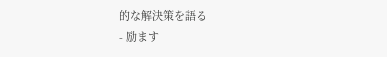的な解決策を語る
- 励ます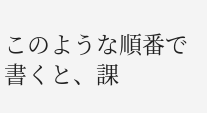このような順番で書くと、課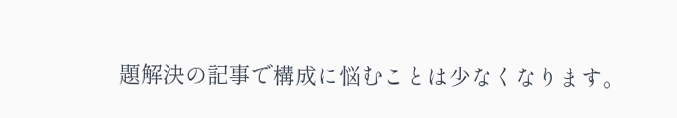題解決の記事で構成に悩むことは少なくなります。